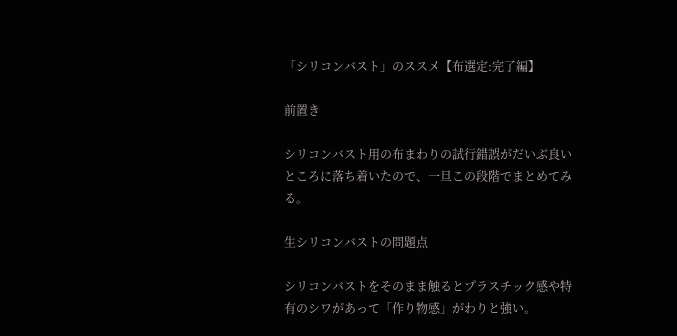「シリコンバスト」のススメ【布選定:完了編】

前置き

シリコンバスト用の布まわりの試行錯誤がだいぶ良いところに落ち着いたので、一旦この段階でまとめてみる。

生シリコンバストの問題点

シリコンバストをそのまま触るとプラスチック感や特有のシワがあって「作り物感」がわりと強い。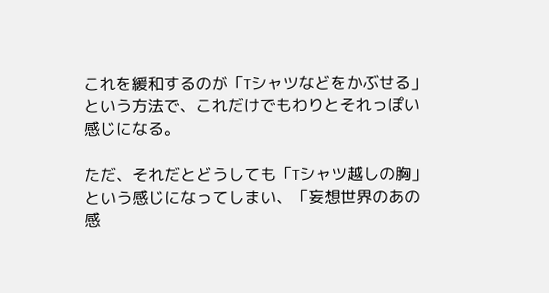これを緩和するのが「Tシャツなどをかぶせる」という方法で、これだけでもわりとそれっぽい感じになる。

ただ、それだとどうしても「Tシャツ越しの胸」という感じになってしまい、「妄想世界のあの感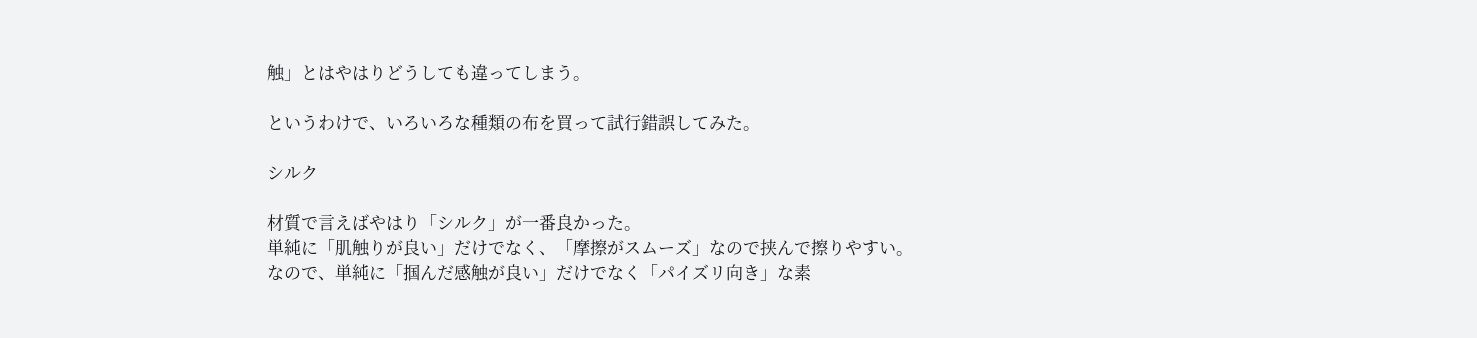触」とはやはりどうしても違ってしまう。

というわけで、いろいろな種類の布を買って試行錯誤してみた。

シルク

材質で言えばやはり「シルク」が一番良かった。
単純に「肌触りが良い」だけでなく、「摩擦がスムーズ」なので挟んで擦りやすい。
なので、単純に「掴んだ感触が良い」だけでなく「パイズリ向き」な素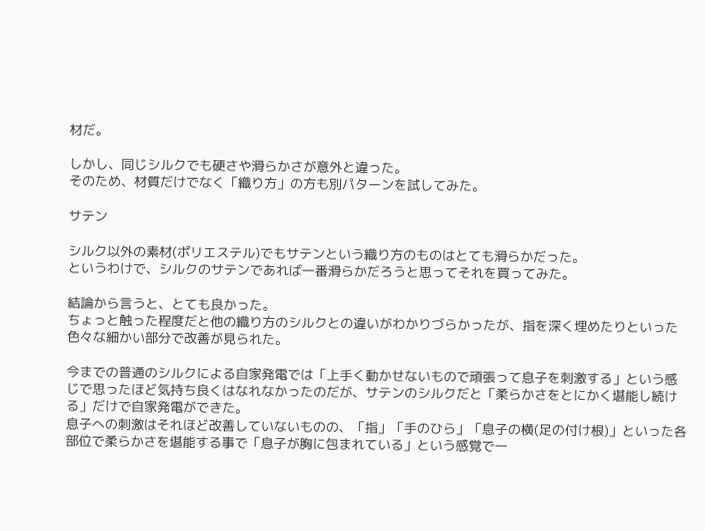材だ。

しかし、同じシルクでも硬さや滑らかさが意外と違った。
そのため、材質だけでなく「織り方」の方も別パターンを試してみた。

サテン

シルク以外の素材(ポリエステル)でもサテンという織り方のものはとても滑らかだった。
というわけで、シルクのサテンであれば一番滑らかだろうと思ってそれを買ってみた。

結論から言うと、とても良かった。
ちょっと触った程度だと他の織り方のシルクとの違いがわかりづらかったが、指を深く埋めたりといった色々な細かい部分で改善が見られた。

今までの普通のシルクによる自家発電では「上手く動かせないもので頑張って息子を刺激する」という感じで思ったほど気持ち良くはなれなかったのだが、サテンのシルクだと「柔らかさをとにかく堪能し続ける」だけで自家発電ができた。
息子への刺激はそれほど改善していないものの、「指」「手のひら」「息子の横(足の付け根)」といった各部位で柔らかさを堪能する事で「息子が胸に包まれている」という感覚で一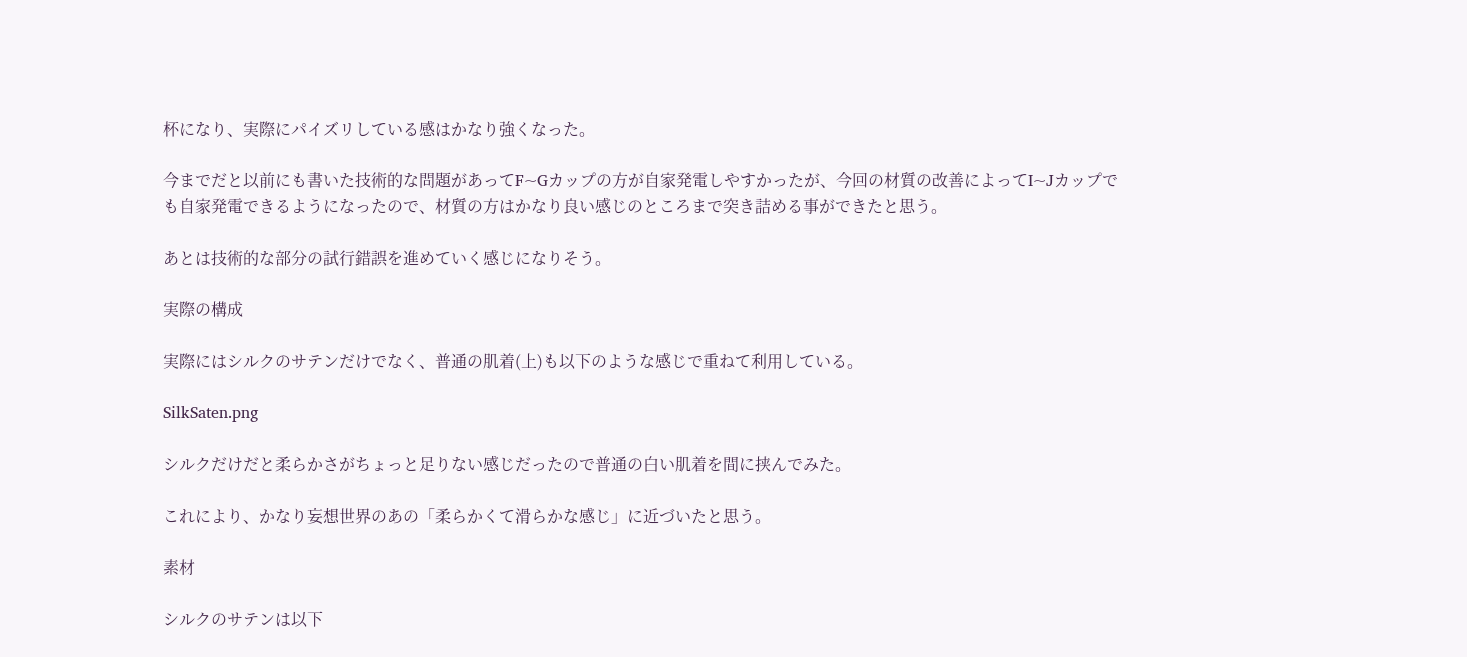杯になり、実際にパイズリしている感はかなり強くなった。

今までだと以前にも書いた技術的な問題があってF~Gカップの方が自家発電しやすかったが、今回の材質の改善によってI~Jカップでも自家発電できるようになったので、材質の方はかなり良い感じのところまで突き詰める事ができたと思う。

あとは技術的な部分の試行錯誤を進めていく感じになりそう。

実際の構成

実際にはシルクのサテンだけでなく、普通の肌着(上)も以下のような感じで重ねて利用している。

SilkSaten.png

シルクだけだと柔らかさがちょっと足りない感じだったので普通の白い肌着を間に挟んでみた。

これにより、かなり妄想世界のあの「柔らかくて滑らかな感じ」に近づいたと思う。

素材

シルクのサテンは以下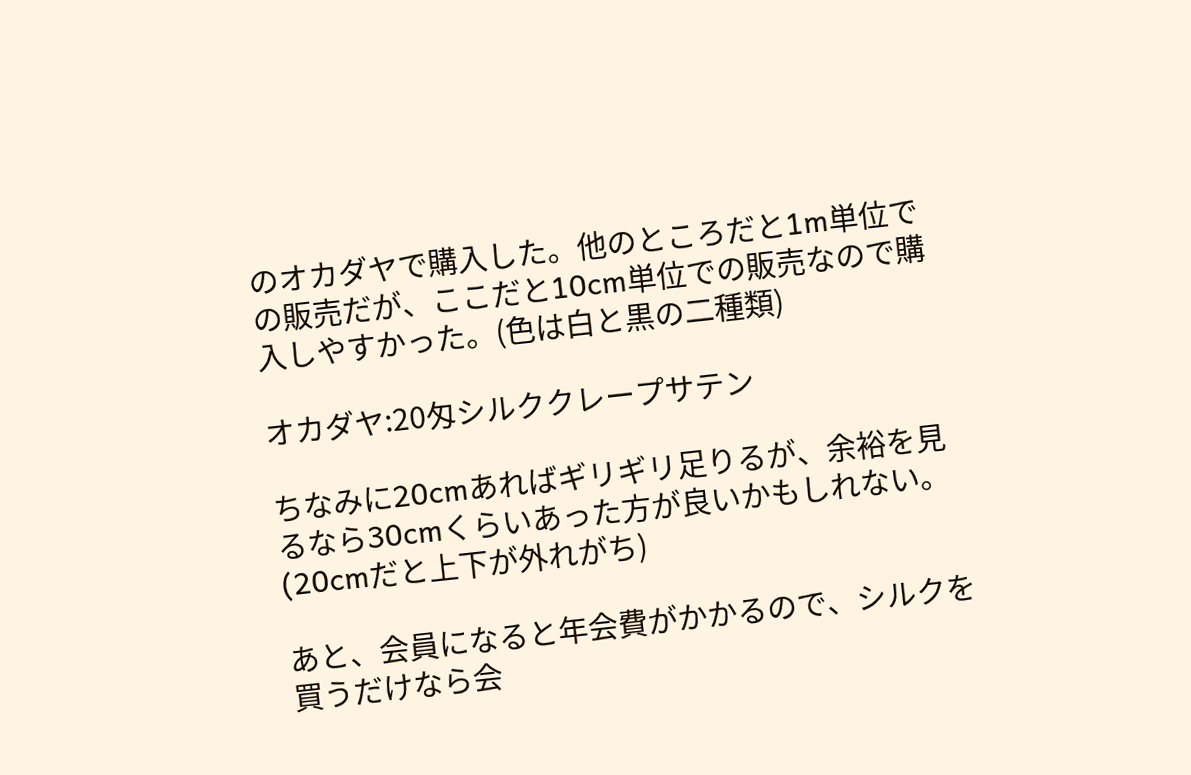のオカダヤで購入した。他のところだと1m単位での販売だが、ここだと10cm単位での販売なので購入しやすかった。(色は白と黒の二種類)

オカダヤ:20匁シルククレープサテン

ちなみに20cmあればギリギリ足りるが、余裕を見るなら30cmくらいあった方が良いかもしれない。(20cmだと上下が外れがち)

あと、会員になると年会費がかかるので、シルクを買うだけなら会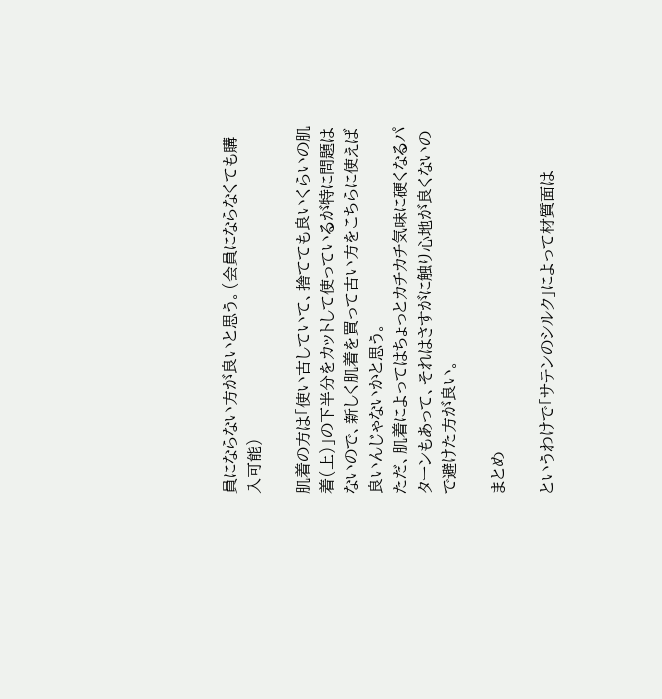員にならない方が良いと思う。(会員にならなくても購入可能)

肌着の方は「使い古していて、捨てても良いくらいの肌着(上)」の下半分をカットして使っているが特に問題はないので、新しく肌着を買って古い方をこちらに使えば良いんじゃないかと思う。
ただ、肌着によってはちょっとカチカチ気味に硬くなるパターンもあって、それはさすがに触り心地が良くないので避けた方が良い。

まとめ

というわけで「サテンのシルク」によって材質面は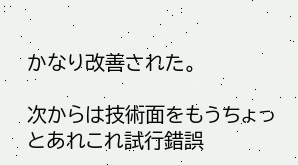かなり改善された。

次からは技術面をもうちょっとあれこれ試行錯誤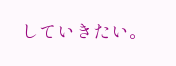していきたい。